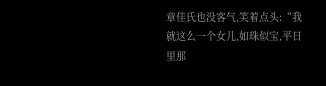章佳氏也没客气,笑着点头:“我就这么一个女儿,如珠似宝,平日里那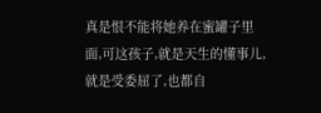真是恨不能将她养在蜜罐子里面,可这孩子,就是天生的懂事儿,就是受委屈了,也都自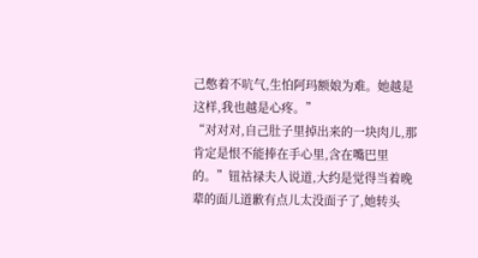己憋着不吭气,生怕阿玛额娘为难。她越是这样,我也越是心疼。”
“对对对,自己肚子里掉出来的一块肉儿,那肯定是恨不能捧在手心里,含在嘴巴里的。”钮祜禄夫人说道,大约是觉得当着晚辈的面儿道歉有点儿太没面子了,她转头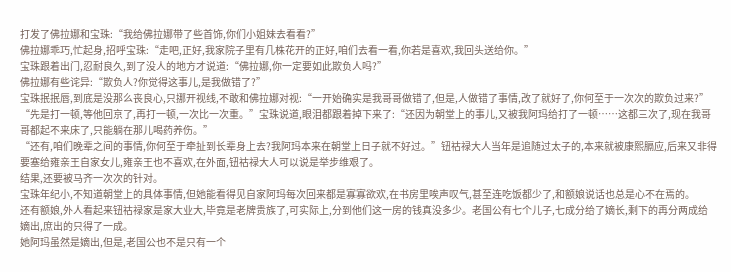打发了佛拉娜和宝珠:“我给佛拉娜带了些首饰,你们小姐妹去看看?”
佛拉娜乖巧,忙起身,招呼宝珠:“走吧,正好,我家院子里有几株花开的正好,咱们去看一看,你若是喜欢,我回头送给你。”
宝珠跟着出门,忍耐良久,到了没人的地方才说道:“佛拉娜,你一定要如此欺负人吗?”
佛拉娜有些诧异:“欺负人?你觉得这事儿,是我做错了?”
宝珠抿抿唇,到底是没那么丧良心,只挪开视线,不敢和佛拉娜对视:“一开始确实是我哥哥做错了,但是,人做错了事情,改了就好了,你何至于一次次的欺负过来?”
“先是打一顿,等他回京了,再打一顿,一次比一次重。”宝珠说道,眼泪都跟着掉下来了:“还因为朝堂上的事儿,又被我阿玛给打了一顿……这都三次了,现在我哥哥都起不来床了,只能躺在那儿喝药养伤。”
“还有,咱们晚辈之间的事情,你何至于牵扯到长辈身上去?我阿玛本来在朝堂上日子就不好过。”钮祜禄大人当年是追随过太子的,本来就被康熙膈应,后来又非得要塞给雍亲王自家女儿,雍亲王也不喜欢,在外面,钮祜禄大人可以说是举步维艰了。
结果,还要被马齐一次次的针对。
宝珠年纪小,不知道朝堂上的具体事情,但她能看得见自家阿玛每次回来都是寡寡欲欢,在书房里唉声叹气,甚至连吃饭都少了,和额娘说话也总是心不在焉的。
还有额娘,外人看起来钮祜禄家是家大业大,毕竟是老牌贵族了,可实际上,分到他们这一房的钱真没多少。老国公有七个儿子,七成分给了嫡长,剩下的再分两成给嫡出,庶出的只得了一成。
她阿玛虽然是嫡出,但是,老国公也不是只有一个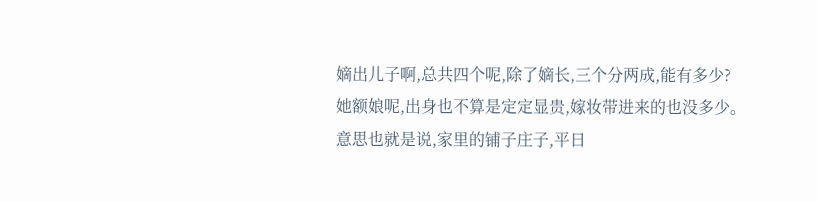嫡出儿子啊,总共四个呢,除了嫡长,三个分两成,能有多少?
她额娘呢,出身也不算是定定显贵,嫁妆带进来的也没多少。
意思也就是说,家里的铺子庄子,平日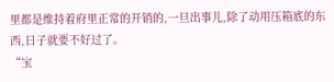里都是维持着府里正常的开销的,一旦出事儿,除了动用压箱底的东西,日子就要不好过了。
“宝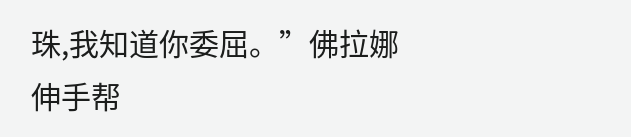珠,我知道你委屈。”佛拉娜伸手帮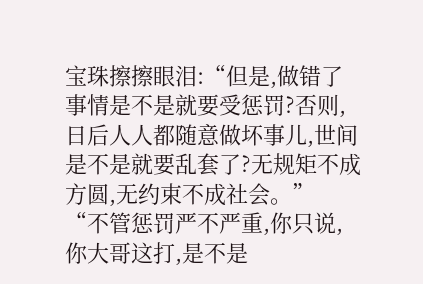宝珠擦擦眼泪:“但是,做错了事情是不是就要受惩罚?否则,日后人人都随意做坏事儿,世间是不是就要乱套了?无规矩不成方圆,无约束不成社会。”
“不管惩罚严不严重,你只说,你大哥这打,是不是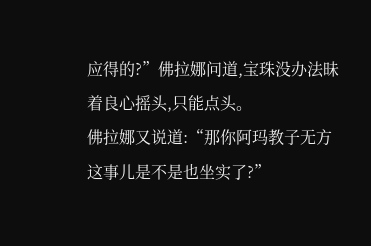应得的?”佛拉娜问道,宝珠没办法昧着良心摇头,只能点头。
佛拉娜又说道:“那你阿玛教子无方这事儿是不是也坐实了?”